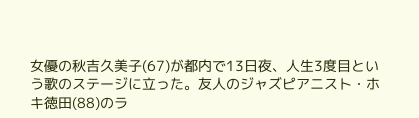女優の秋吉久美子(67)が都内で13日夜、人生3度目という歌のステージに立った。友人のジャズピアニスト・ホキ徳田(88)のラ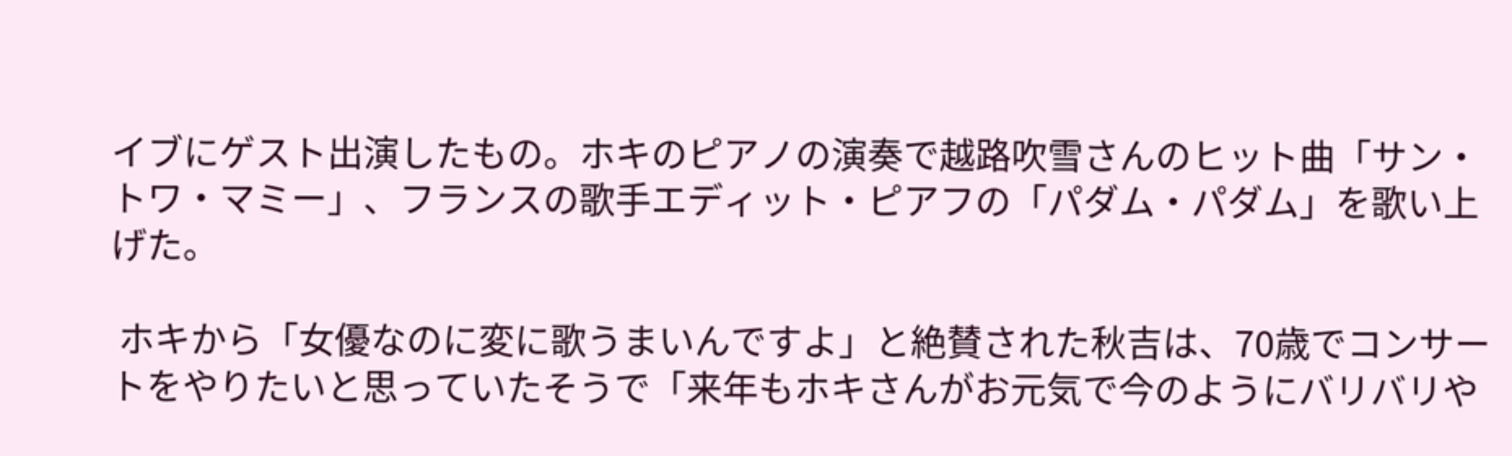イブにゲスト出演したもの。ホキのピアノの演奏で越路吹雪さんのヒット曲「サン・トワ・マミー」、フランスの歌手エディット・ピアフの「パダム・パダム」を歌い上げた。

 ホキから「女優なのに変に歌うまいんですよ」と絶賛された秋吉は、70歳でコンサートをやりたいと思っていたそうで「来年もホキさんがお元気で今のようにバリバリや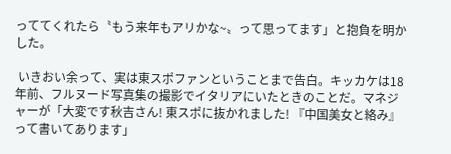っててくれたら〝もう来年もアリかな~〟って思ってます」と抱負を明かした。

 いきおい余って、実は東スポファンということまで告白。キッカケは18年前、フルヌード写真集の撮影でイタリアにいたときのことだ。マネジャーが「大変です秋吉さん! 東スポに抜かれました! 『中国美女と絡み』って書いてあります」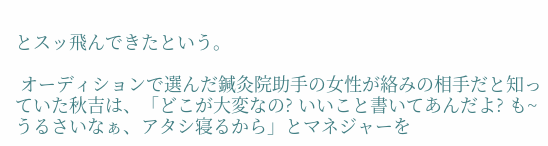とスッ飛んできたという。

 オーディションで選んだ鍼灸院助手の女性が絡みの相手だと知っていた秋吉は、「どこが大変なの? いいこと書いてあんだよ? も~うるさいなぁ、アタシ寝るから」とマネジャーを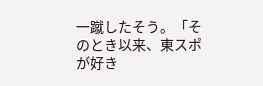一蹴したそう。「そのとき以来、東スポが好き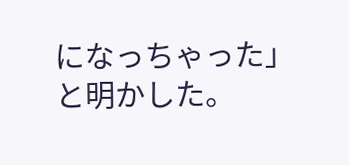になっちゃった」と明かした。